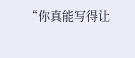“你真能写得让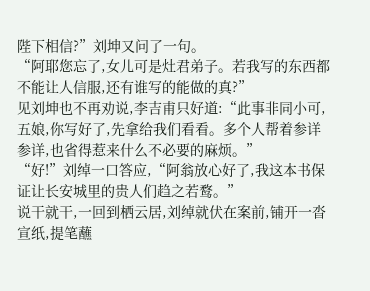陛下相信?”刘坤又问了一句。
“阿耶您忘了,女儿可是灶君弟子。若我写的东西都不能让人信服,还有谁写的能做的真?”
见刘坤也不再劝说,李吉甫只好道:“此事非同小可,五娘,你写好了,先拿给我们看看。多个人帮着参详参详,也省得惹来什么不必要的麻烦。”
“好!”刘绰一口答应,“阿翁放心好了,我这本书保证让长安城里的贵人们趋之若鹜。”
说干就干,一回到栖云居,刘绰就伏在案前,铺开一沓宣纸,提笔蘸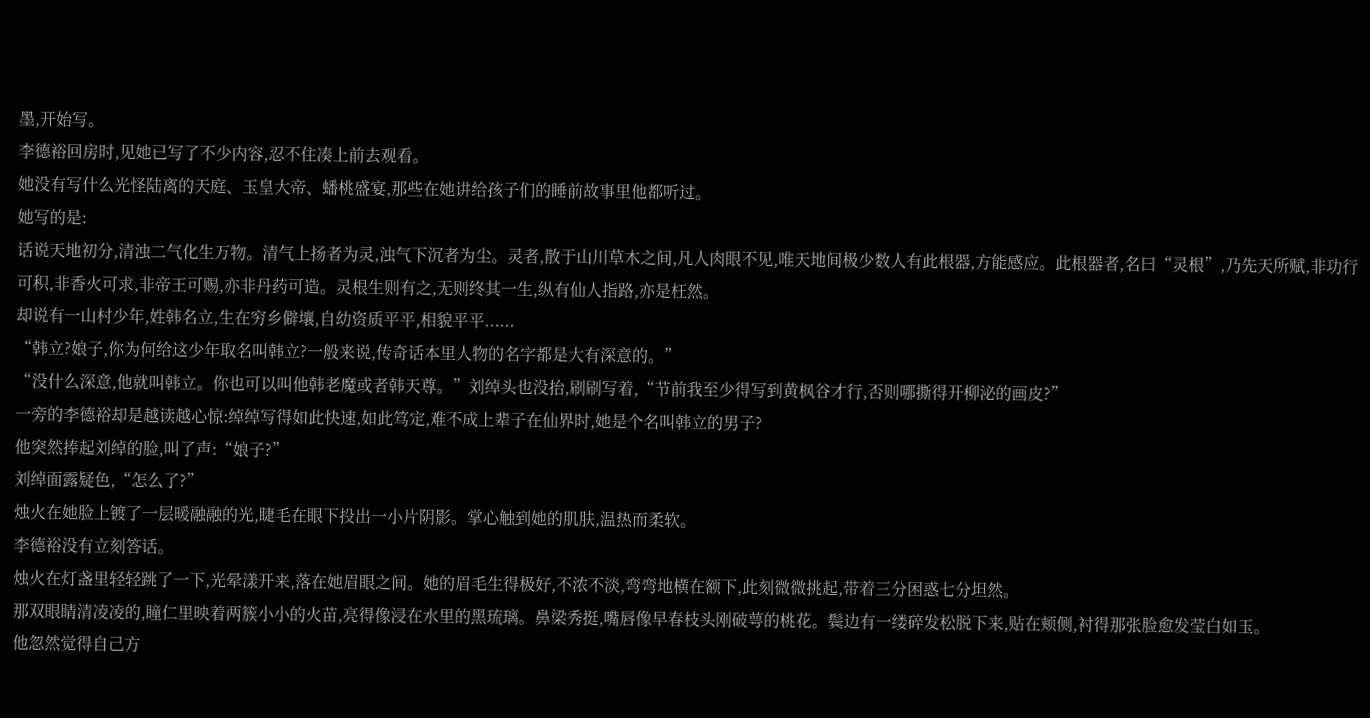墨,开始写。
李德裕回房时,见她已写了不少内容,忍不住凑上前去观看。
她没有写什么光怪陆离的天庭、玉皇大帝、蟠桃盛宴,那些在她讲给孩子们的睡前故事里他都听过。
她写的是:
话说天地初分,清浊二气化生万物。清气上扬者为灵,浊气下沉者为尘。灵者,散于山川草木之间,凡人肉眼不见,唯天地间极少数人有此根器,方能感应。此根器者,名曰“灵根”,乃先天所赋,非功行可积,非香火可求,非帝王可赐,亦非丹药可造。灵根生则有之,无则终其一生,纵有仙人指路,亦是枉然。
却说有一山村少年,姓韩名立,生在穷乡僻壤,自幼资质平平,相貌平平......
“韩立?娘子,你为何给这少年取名叫韩立?一般来说,传奇话本里人物的名字都是大有深意的。”
“没什么深意,他就叫韩立。你也可以叫他韩老魔或者韩天尊。”刘绰头也没抬,刷刷写着,“节前我至少得写到黄枫谷才行,否则哪撕得开柳泌的画皮?”
一旁的李德裕却是越读越心惊:绰绰写得如此快速,如此笃定,难不成上辈子在仙界时,她是个名叫韩立的男子?
他突然捧起刘绰的脸,叫了声:“娘子?”
刘绰面露疑色,“怎么了?”
烛火在她脸上镀了一层暖融融的光,睫毛在眼下投出一小片阴影。掌心触到她的肌肤,温热而柔软。
李德裕没有立刻答话。
烛火在灯盏里轻轻跳了一下,光晕漾开来,落在她眉眼之间。她的眉毛生得极好,不浓不淡,弯弯地横在额下,此刻微微挑起,带着三分困惑七分坦然。
那双眼睛清凌凌的,瞳仁里映着两簇小小的火苗,亮得像浸在水里的黑琉璃。鼻梁秀挺,嘴唇像早春枝头刚破萼的桃花。鬓边有一缕碎发松脱下来,贴在颊侧,衬得那张脸愈发莹白如玉。
他忽然觉得自己方